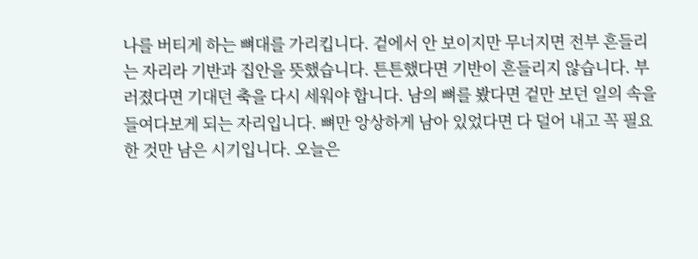나를 버티게 하는 뼈대를 가리킵니다. 겉에서 안 보이지만 무너지면 전부 흔들리는 자리라 기반과 집안을 뜻했습니다. 튼튼했다면 기반이 흔들리지 않습니다. 부러졌다면 기대던 축을 다시 세워야 합니다. 남의 뼈를 봤다면 겉만 보던 일의 속을 들여다보게 되는 자리입니다. 뼈만 앙상하게 남아 있었다면 다 덜어 내고 꼭 필요한 것만 남은 시기입니다. 오늘은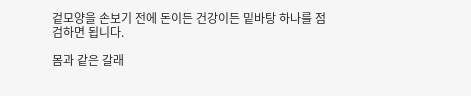겉모양을 손보기 전에 돈이든 건강이든 밑바탕 하나를 점검하면 됩니다.

몸과 같은 갈래